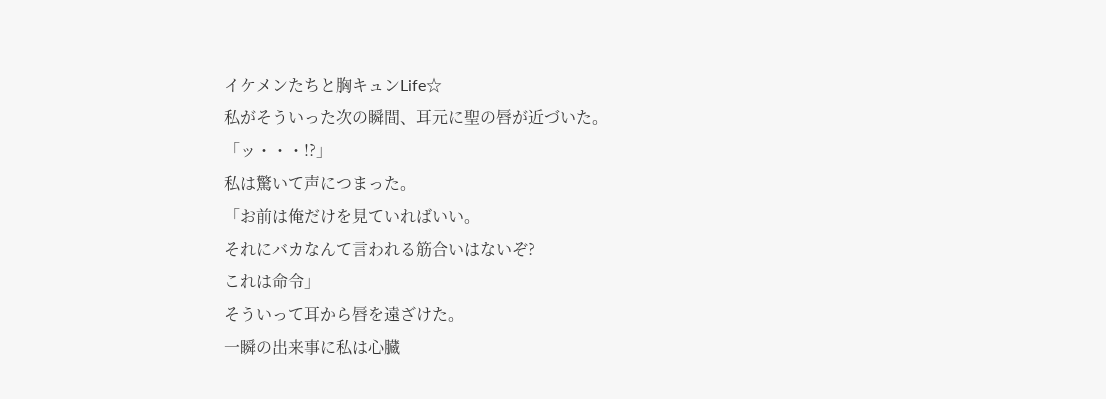イケメンたちと胸キュンLife☆
私がそういった次の瞬間、耳元に聖の唇が近づいた。
「ッ・・・!?」
私は驚いて声につまった。
「お前は俺だけを見ていればいい。
それにバカなんて言われる筋合いはないぞ?
これは命令」
そういって耳から唇を遠ざけた。
一瞬の出来事に私は心臓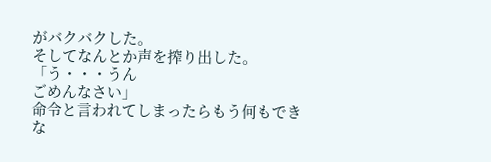がバクバクした。
そしてなんとか声を搾り出した。
「う・・・うん
ごめんなさい」
命令と言われてしまったらもう何もできな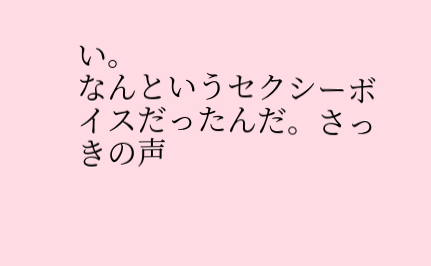い。
なんというセクシーボイスだったんだ。さっきの声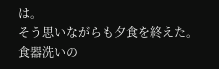は。
そう思いながらも夕食を終えた。
食器洗いの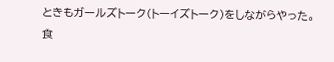ときもガールズトーク(トーイズトーク)をしながらやった。
食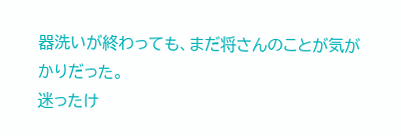器洗いが終わっても、まだ将さんのことが気がかりだった。
迷ったけ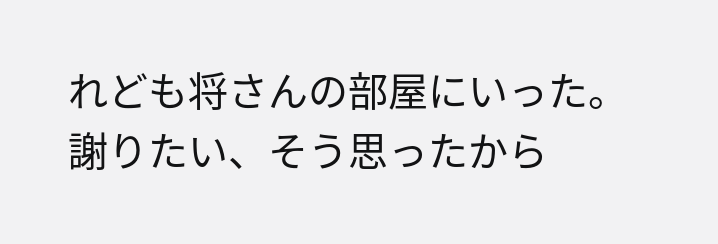れども将さんの部屋にいった。
謝りたい、そう思ったから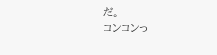だ。
コンコンっ